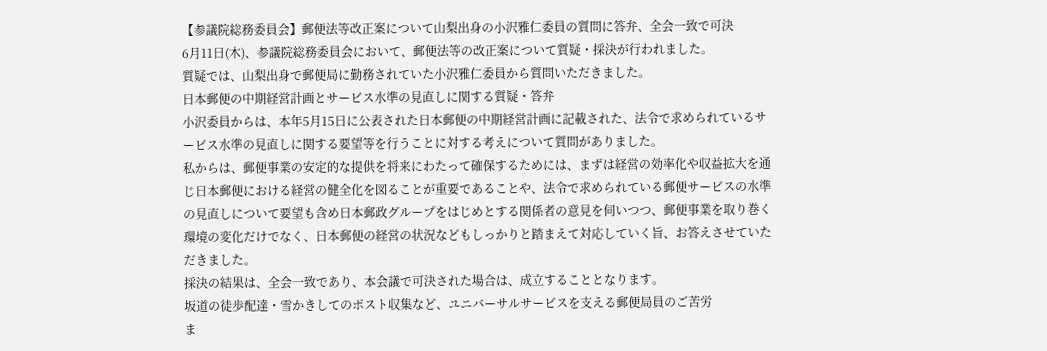【参議院総務委員会】郵便法等改正案について山梨出身の小沢雅仁委員の質問に答弁、全会一致で可決
6月11日(木)、参議院総務委員会において、郵便法等の改正案について質疑・採決が行われました。
質疑では、山梨出身で郵便局に勤務されていた小沢雅仁委員から質問いただきました。
日本郵便の中期経営計画とサービス水準の見直しに関する質疑・答弁
小沢委員からは、本年5月15日に公表された日本郵便の中期経営計画に記載された、法令で求められているサービス水準の見直しに関する要望等を行うことに対する考えについて質問がありました。
私からは、郵便事業の安定的な提供を将来にわたって確保するためには、まずは経営の効率化や収益拡大を通じ日本郵便における経営の健全化を図ることが重要であることや、法令で求められている郵便サービスの水準の見直しについて要望も含め日本郵政グループをはじめとする関係者の意見を伺いつつ、郵便事業を取り巻く環境の変化だけでなく、日本郵便の経営の状況などもしっかりと踏まえて対応していく旨、お答えさせていただきました。
採決の結果は、全会一致であり、本会議で可決された場合は、成立することとなります。
坂道の徒歩配達・雪かきしてのポスト収集など、ユニバーサルサービスを支える郵便局員のご苦労
ま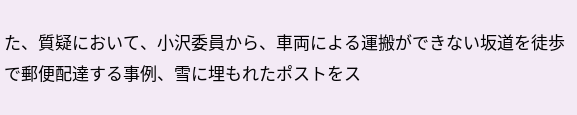た、質疑において、小沢委員から、車両による運搬ができない坂道を徒歩で郵便配達する事例、雪に埋もれたポストをス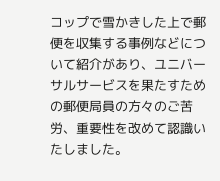コップで雪かきした上で郵便を収集する事例などについて紹介があり、ユニバーサルサービスを果たすための郵便局員の方々のご苦労、重要性を改めて認識いたしました。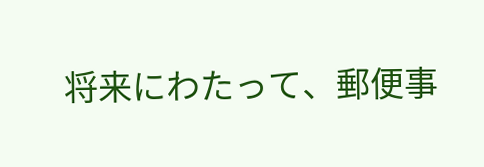将来にわたって、郵便事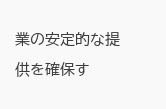業の安定的な提供を確保す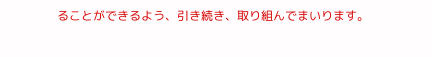ることができるよう、引き続き、取り組んでまいります。